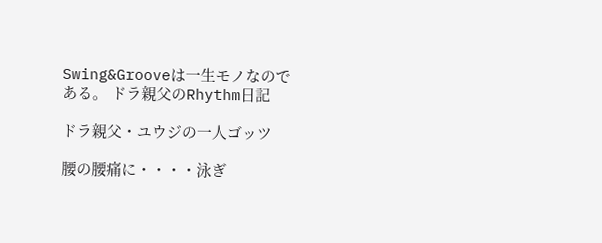Swing&Grooveは一生モノなのである。 ドラ親父のRhythm日記

ドラ親父・ユウジの一人ゴッツ

腰の腰痛に・・・・泳ぎ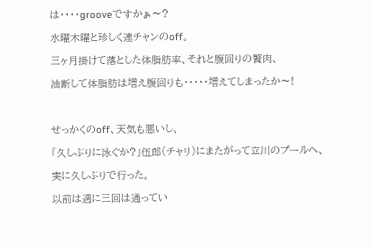は・・・・grooveですかぁ〜?
水曜木曜と珍しく連チャンのoff。
三ヶ月掛けて落とした体脂肪率、それと腹回りの贅肉、
油断して体脂肪は増え腹回りも・・・・・増えてしまったか〜!

せっかくのoff、天気も悪いし、
「久しぶりに泳ぐか?」伍郎(チャリ)にまたがって立川のプールへ、
実に久しぶりで行った。
以前は週に三回は通ってい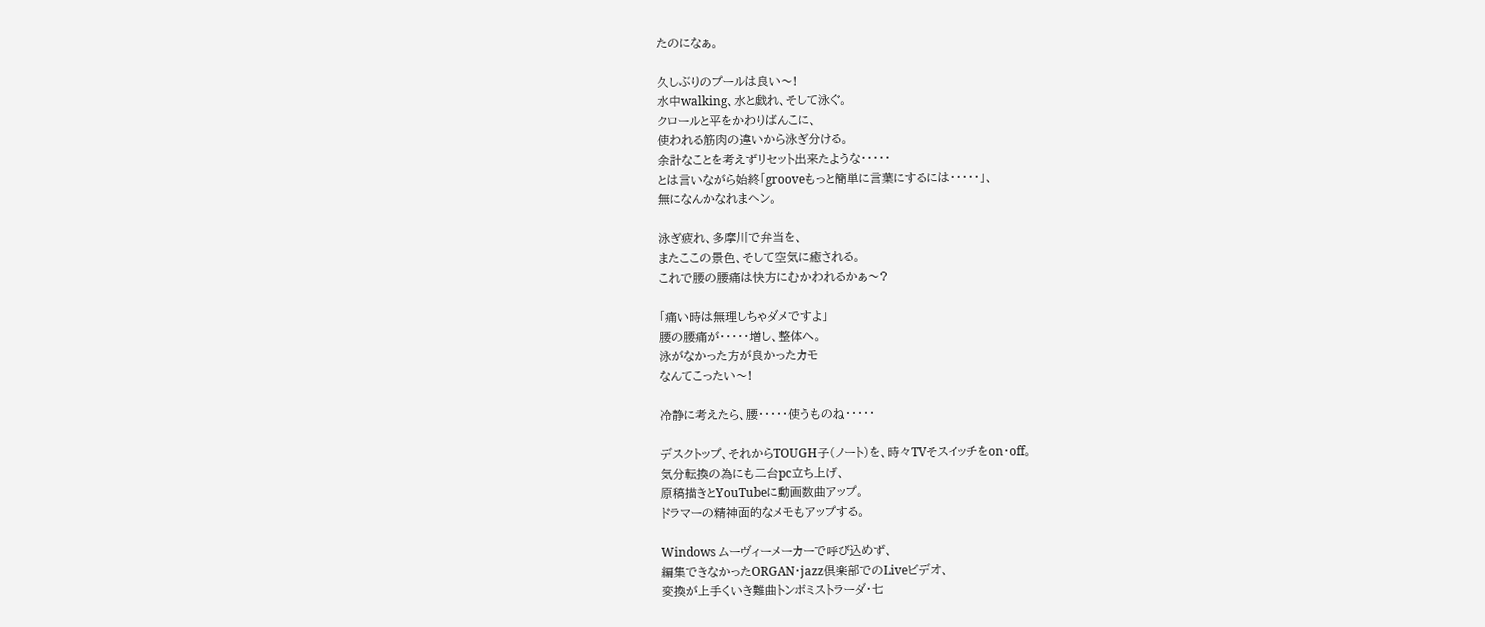たのになぁ。

久しぶりのプールは良い〜!
水中walking、水と戯れ、そして泳ぐ。
クロールと平をかわりばんこに、
使われる筋肉の違いから泳ぎ分ける。
余計なことを考えずリセット出来たような・・・・・
とは言いながら始終「grooveもっと簡単に言葉にするには・・・・・」、
無になんかなれまヘン。

泳ぎ疲れ、多摩川で弁当を、
またここの景色、そして空気に癒される。
これで腰の腰痛は快方にむかわれるかぁ〜?

「痛い時は無理しちゃダメですよ」
腰の腰痛が・・・・・増し、整体へ。
泳がなかった方が良かったカモ
なんてこったい〜!

冷静に考えたら、腰・・・・・使うものね・・・・・

デスクトップ、それからTOUGH子(ノート)を、時々TVそスイッチをon・off。
気分転換の為にも二台pc立ち上げ、
原稿描きとYouTubeに動画数曲アップ。
ドラマーの精神面的なメモもアップする。

Windows ムーヴィーメーカーで呼び込めず、
編集できなかったORGAN・jazz倶楽部でのLiveビデオ、
変換が上手くいき難曲トンボミストラーダ・七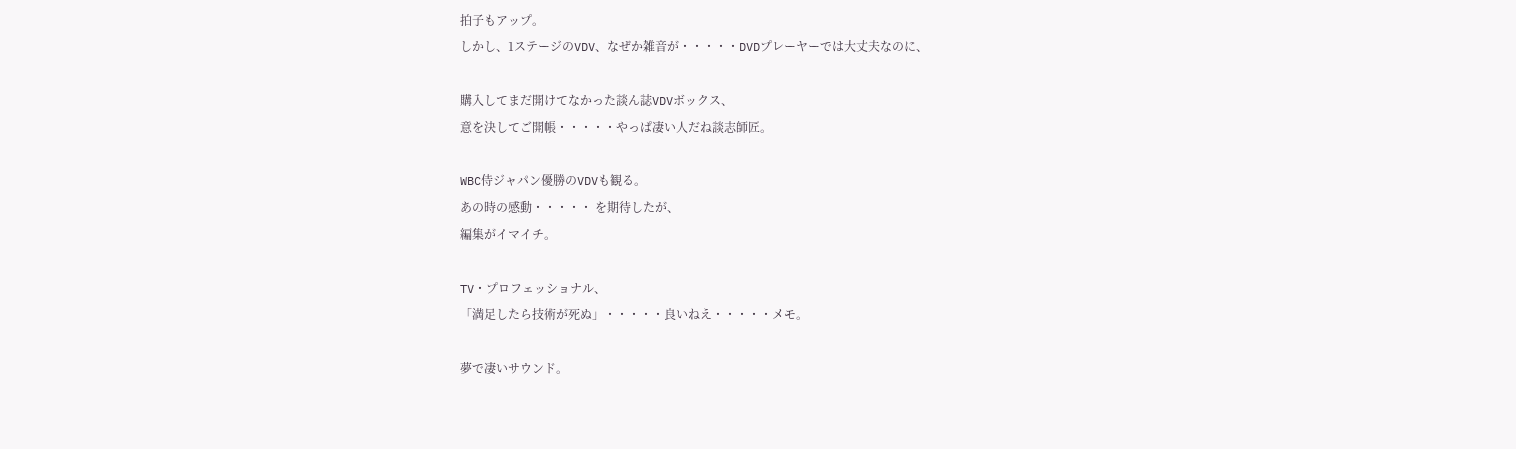拍子もアップ。
しかし、1ステージのVDV、なぜか雑音が・・・・・DVDプレーヤーでは大丈夫なのに、

購入してまだ開けてなかった談ん誌VDVボックス、
意を決してご開帳・・・・・やっぱ凄い人だね談志師匠。

WBC侍ジャパン優勝のVDVも観る。
あの時の感動・・・・・ を期待したが、
編集がイマイチ。

TV・プロフェッショナル、
「満足したら技術が死ぬ」・・・・・良いねえ・・・・・メモ。

夢で凄いサウンド。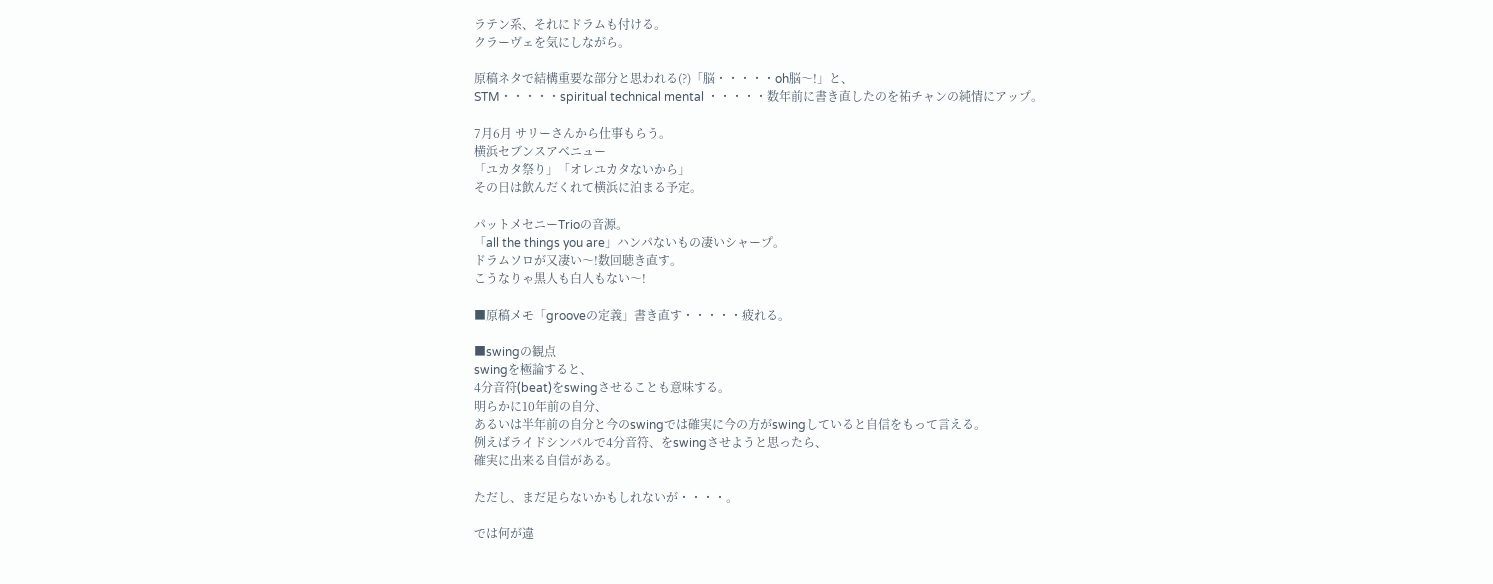ラテン系、それにドラムも付ける。
クラーヴェを気にしながら。

原稿ネタで結構重要な部分と思われる(?)「脳・・・・・oh脳〜!」と、
STM・・・・・spiritual technical mental ・・・・・数年前に書き直したのを祐チャンの純情にアップ。

7月6月 サリーさんから仕事もらう。
横浜セブンスアベニュー
「ユカタ祭り」「オレユカタないから」
その日は飲んだくれて横浜に泊まる予定。

パットメセニーTrioの音源。
「all the things you are」ハンパないもの凄いシャープ。
ドラムソロが又凄い〜!数回聴き直す。
こうなりゃ黒人も白人もない〜!

■原稿メモ「grooveの定義」書き直す・・・・・疲れる。

■swingの観点
swingを極論すると、
4分音符(beat)をswingさせることも意味する。
明らかに10年前の自分、
あるいは半年前の自分と今のswingでは確実に今の方がswingしていると自信をもって言える。
例えばライドシンバルで4分音符、をswingさせようと思ったら、
確実に出来る自信がある。

ただし、まだ足らないかもしれないが・・・・。

では何が違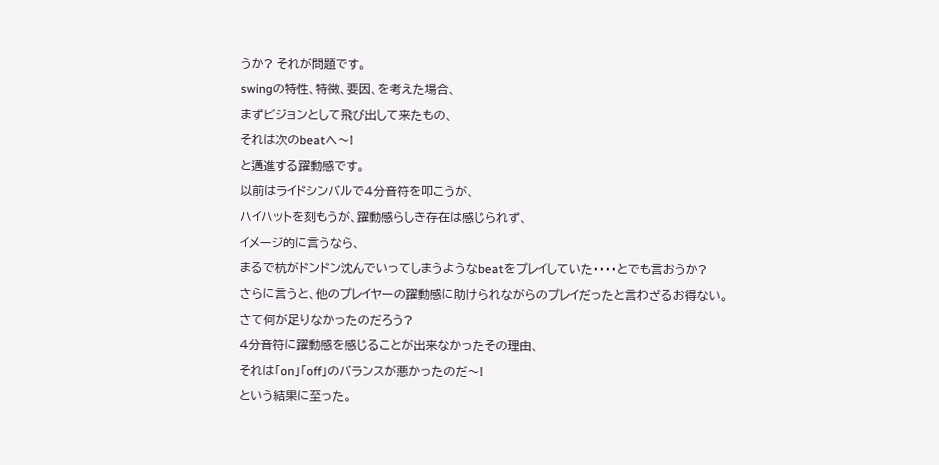うか? それが問題です。
swingの特性、特徴、要因、を考えた場合、
まずビジョンとして飛び出して来たもの、
それは次のbeatへ〜!
と邁進する躍動感です。
以前はライドシンバルで4分音符を叩こうが、
ハイハットを刻もうが、躍動感らしき存在は感じられず、
イメージ的に言うなら、
まるで杭がドンドン沈んでいってしまうようなbeatをプレイしていた・・・・とでも言おうか?
さらに言うと、他のプレイヤーの躍動感に助けられながらのプレイだったと言わざるお得ない。
さて何が足りなかったのだろう?
4分音符に躍動感を感じることが出来なかったその理由、
それは「on」「off」のバランスが悪かったのだ〜!
という結果に至った。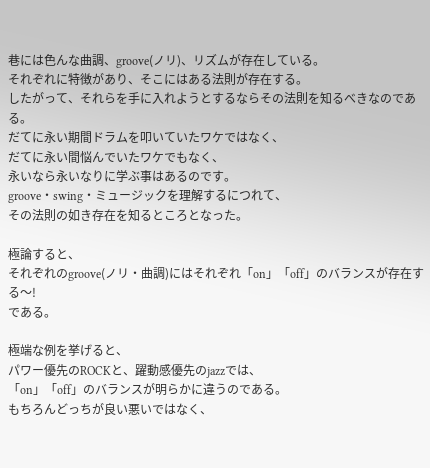巷には色んな曲調、groove(ノリ)、リズムが存在している。
それぞれに特徴があり、そこにはある法則が存在する。
したがって、それらを手に入れようとするならその法則を知るべきなのである。
だてに永い期間ドラムを叩いていたワケではなく、
だてに永い間悩んでいたワケでもなく、
永いなら永いなりに学ぶ事はあるのです。
groove・swing・ミュージックを理解するにつれて、
その法則の如き存在を知るところとなった。

極論すると、
それぞれのgroove(ノリ・曲調)にはそれぞれ「on」「off」のバランスが存在する〜!
である。

極端な例を挙げると、
パワー優先のROCKと、躍動感優先のjazzでは、
「on」「off」のバランスが明らかに違うのである。
もちろんどっちが良い悪いではなく、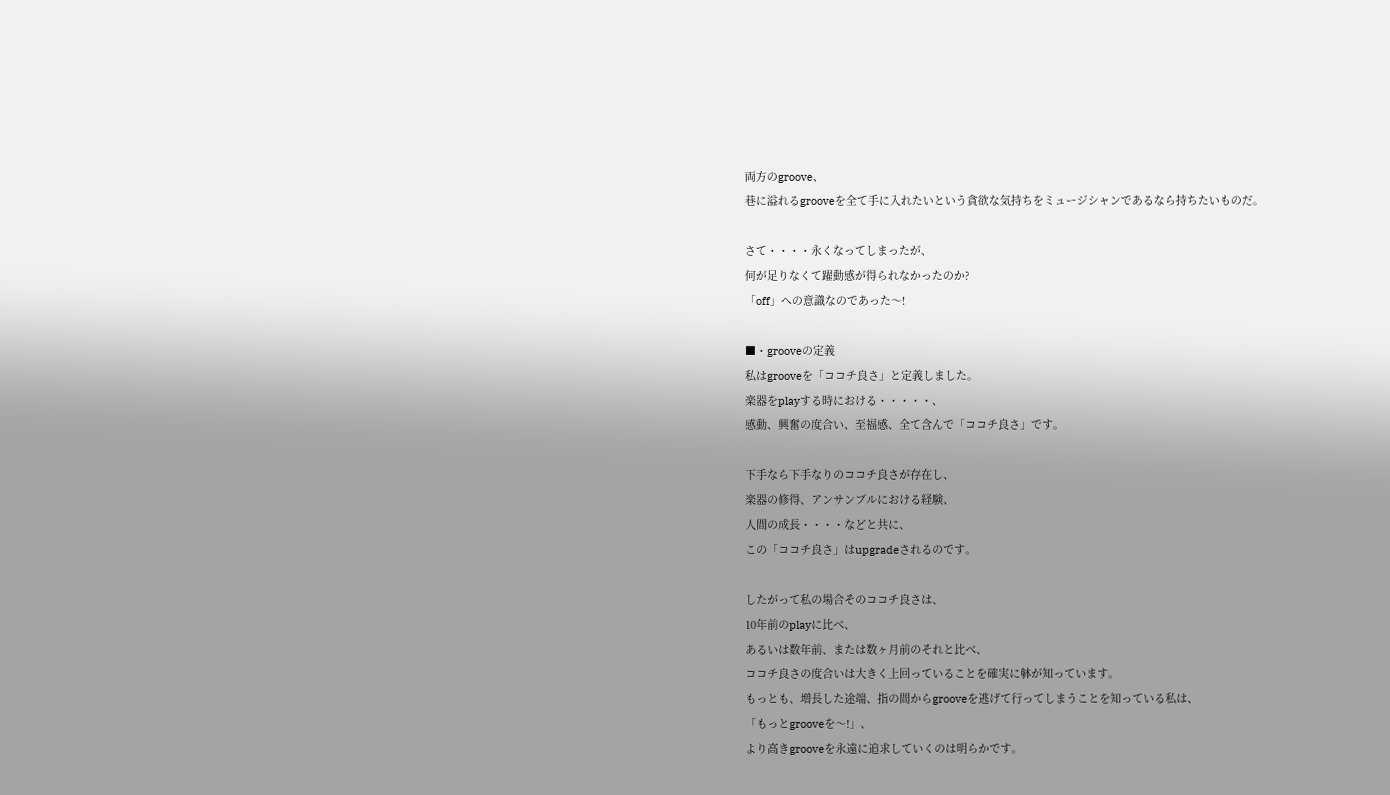両方のgroove、
巷に溢れるgrooveを全て手に入れたいという貪欲な気持ちをミュージシャンであるなら持ちたいものだ。

さて・・・・永くなってしまったが、
何が足りなくて躍動感が得られなかったのか?
「off」への意識なのであった〜!

■・grooveの定義
私はgrooveを「ココチ良さ」と定義しました。
楽器をplayする時における・・・・・、
感動、興奮の度合い、至福感、全て含んで「ココチ良さ」です。

下手なら下手なりのココチ良さが存在し、
楽器の修得、アンサンブルにおける経験、
人間の成長・・・・などと共に、
この「ココチ良さ」はupgradeされるのです。

したがって私の場合そのココチ良さは、
10年前のplayに比べ、
あるいは数年前、または数ヶ月前のそれと比べ、
ココチ良さの度合いは大きく上回っていることを確実に躰が知っています。
もっとも、増長した途端、指の間からgrooveを逃げて行ってしまうことを知っている私は、
「もっとgrooveを〜!」、
より高きgrooveを永遠に追求していくのは明らかです。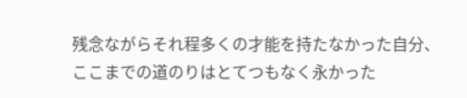残念ながらそれ程多くの才能を持たなかった自分、
ここまでの道のりはとてつもなく永かった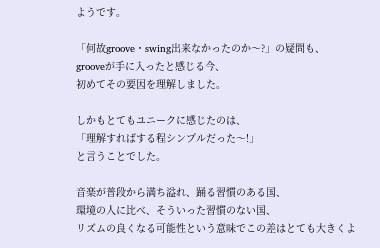ようです。

「何故groove・swing出来なかったのか〜?」の疑問も、
grooveが手に入ったと感じる今、
初めてその要因を理解しました。

しかもとてもユニークに感じたのは、
「理解すればする程シンプルだった〜!」
と言うことでした。

音楽が普段から満ち溢れ、踊る習慣のある国、
環境の人に比べ、そういった習慣のない国、
リズムの良くなる可能性という意味でこの差はとても大きくよ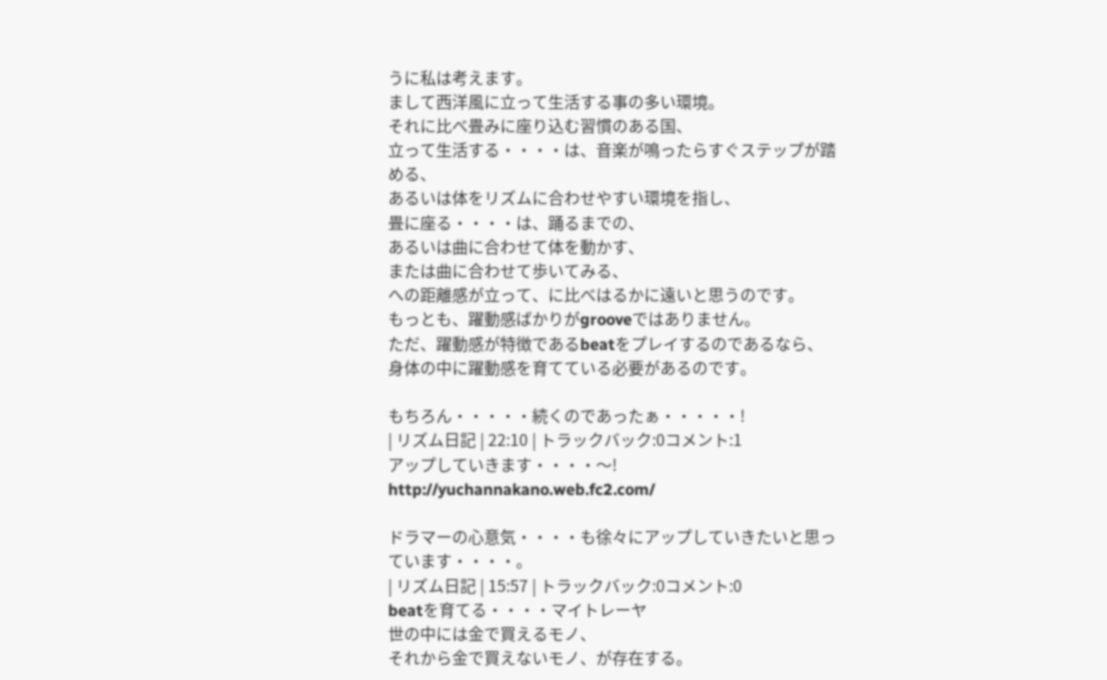うに私は考えます。
まして西洋風に立って生活する事の多い環境。
それに比べ畳みに座り込む習慣のある国、
立って生活する・・・・は、音楽が鳴ったらすぐステップが踏める、
あるいは体をリズムに合わせやすい環境を指し、
畳に座る・・・・は、踊るまでの、
あるいは曲に合わせて体を動かす、
または曲に合わせて歩いてみる、
への距離感が立って、に比べはるかに遠いと思うのです。
もっとも、躍動感ばかりがgrooveではありません。
ただ、躍動感が特徴であるbeatをプレイするのであるなら、
身体の中に躍動感を育てている必要があるのです。

もちろん・・・・・続くのであったぁ・・・・・!
| リズム日記 | 22:10 | トラックバック:0コメント:1
アップしていきます・・・・〜!
http://yuchannakano.web.fc2.com/

ドラマーの心意気・・・・も徐々にアップしていきたいと思っています・・・・。
| リズム日記 | 15:57 | トラックバック:0コメント:0
beatを育てる・・・・マイトレーヤ
世の中には金で買えるモノ、
それから金で買えないモノ、が存在する。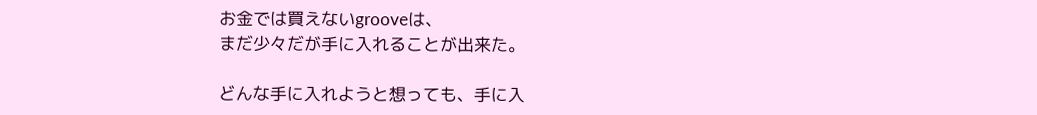お金では買えないgrooveは、
まだ少々だが手に入れることが出来た。

どんな手に入れようと想っても、手に入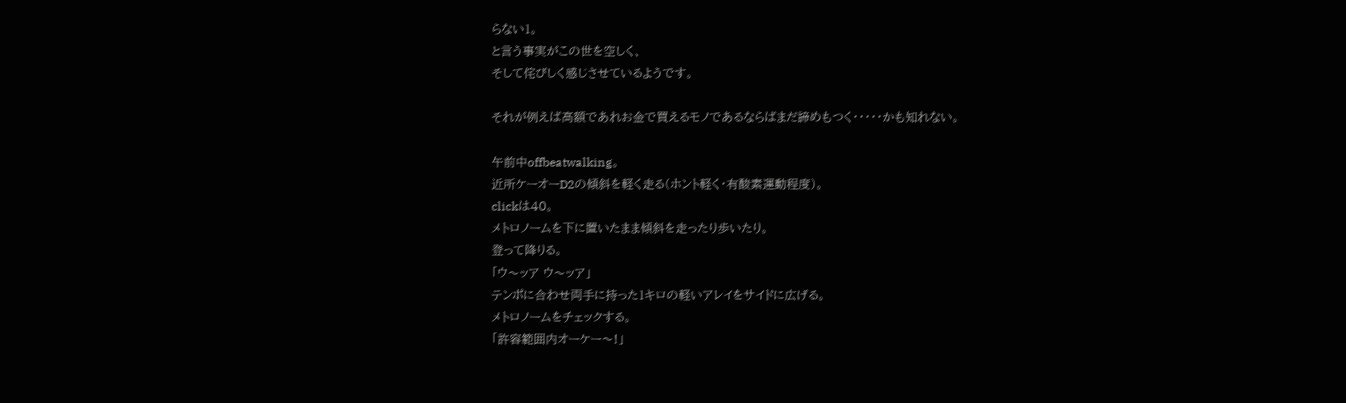らない1。
と言う事実がこの世を空しく、
そして侘びしく感じさせているようです。

それが例えば高額であれお金で買えるモノであるならばまだ諦めもつく・・・・・かも知れない。

午前中offbeatwalking。
近所ケーオーD2の傾斜を軽く走る(ホント軽く・有酸素運動程度)。
clickは40。
メトロノームを下に置いたまま傾斜を走ったり歩いたり。
登って降りる。
「ウ〜ッア ウ〜ッア」
テンポに合わせ両手に持った1キロの軽いアレイをサイドに広げる。
メトロノームをチェックする。
「許容範囲内オーケー〜!」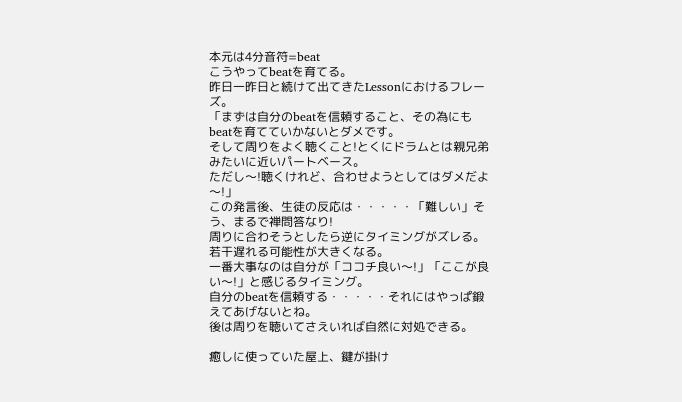本元は4分音符=beat
こうやってbeatを育てる。
昨日一昨日と続けて出てきたLessonにおけるフレーズ。
「まずは自分のbeatを信頼すること、その為にもbeatを育てていかないとダメです。
そして周りをよく聴くこと!とくにドラムとは親兄弟みたいに近いパートベース。
ただし〜!聴くけれど、合わせようとしてはダメだよ〜!」
この発言後、生徒の反応は・・・・・「難しい」そう、まるで禅問答なり!
周りに合わそうとしたら逆にタイミングがズレる。
若干遅れる可能性が大きくなる。
一番大事なのは自分が「ココチ良い〜!」「ここが良い〜!」と感じるタイミング。
自分のbeatを信頼する・・・・・それにはやっぱ鍛えてあげないとね。
後は周りを聴いてさえいれば自然に対処できる。

癒しに使っていた屋上、鍵が掛け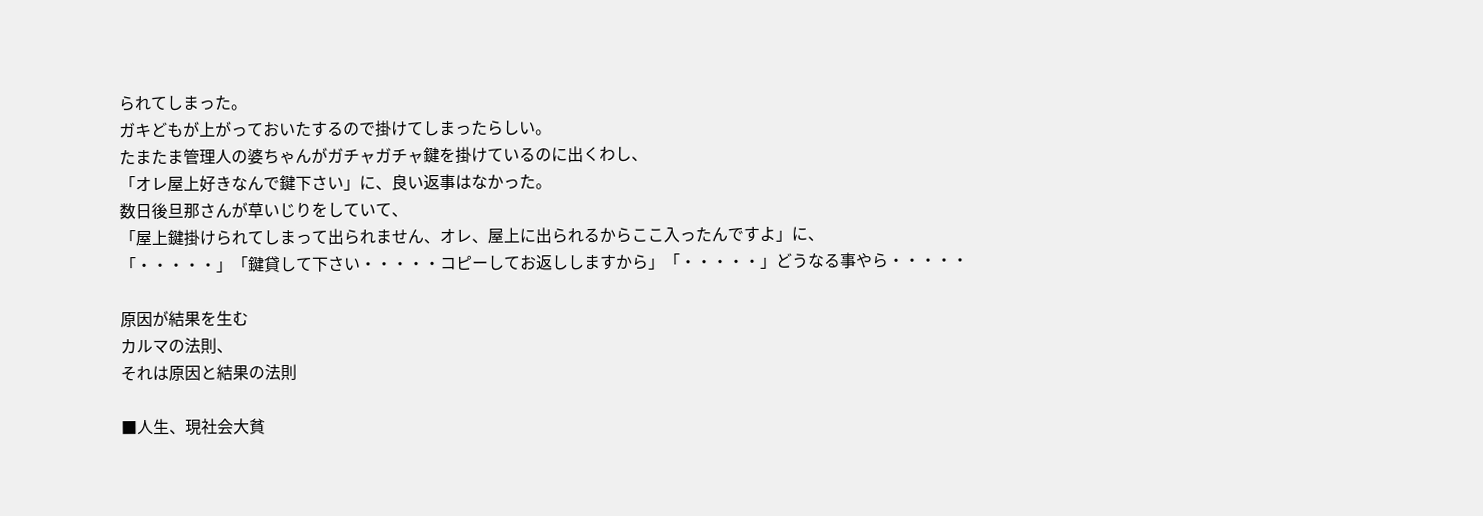られてしまった。
ガキどもが上がっておいたするので掛けてしまったらしい。
たまたま管理人の婆ちゃんがガチャガチャ鍵を掛けているのに出くわし、
「オレ屋上好きなんで鍵下さい」に、良い返事はなかった。
数日後旦那さんが草いじりをしていて、
「屋上鍵掛けられてしまって出られません、オレ、屋上に出られるからここ入ったんですよ」に、
「・・・・・」「鍵貸して下さい・・・・・コピーしてお返ししますから」「・・・・・」どうなる事やら・・・・・

原因が結果を生む
カルマの法則、
それは原因と結果の法則

■人生、現社会大貧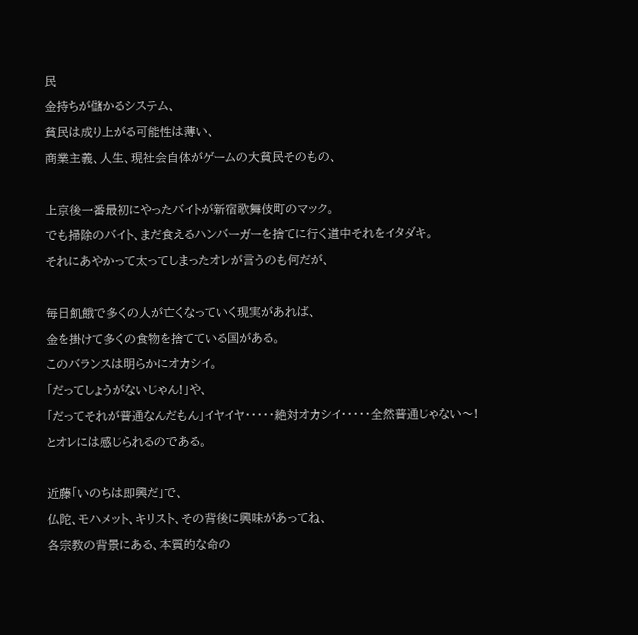民
金持ちが儲かるシステム、
貧民は成り上がる可能性は薄い、
商業主義、人生、現社会自体がゲームの大貧民そのもの、

上京後一番最初にやったバイトが新宿歌舞伎町のマック。
でも掃除のバイト、まだ食えるハンバーガーを捨てに行く道中それをイタダキ。
それにあやかって太ってしまったオレが言うのも何だが、

毎日飢餓で多くの人が亡くなっていく現実があれば、
金を掛けて多くの食物を捨てている国がある。
このバランスは明らかにオカシイ。
「だってしょうがないじゃん!」や、
「だってそれが普通なんだもん」イヤイヤ・・・・・絶対オカシイ・・・・・全然普通じゃない〜!
とオレには感じられるのである。

近藤「いのちは即興だ」で、
仏陀、モハメット、キリスト、その背後に興味があってね、
各宗教の背景にある、本質的な命の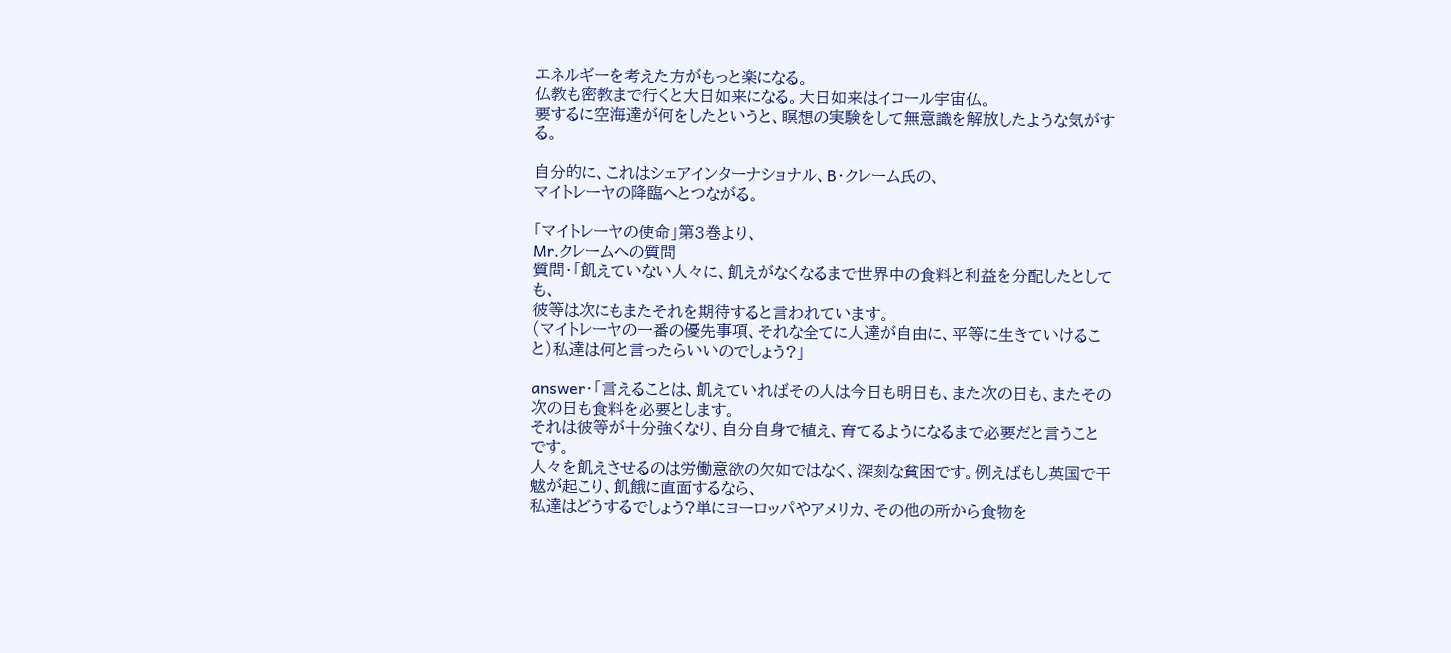エネルギーを考えた方がもっと楽になる。
仏教も密教まで行くと大日如来になる。大日如来はイコール宇宙仏。
要するに空海達が何をしたというと、瞑想の実験をして無意識を解放したような気がする。

自分的に、これはシェアインターナショナル、B・クレーム氏の、
マイトレーヤの降臨へとつながる。

「マイトレーヤの使命」第3巻より、
Mr.クレームへの質問
質問・「飢えていない人々に、飢えがなくなるまで世界中の食料と利益を分配したとしても、
彼等は次にもまたそれを期待すると言われています。
(マイトレーヤの一番の優先事項、それな全てに人達が自由に、平等に生きていけること)私達は何と言ったらいいのでしょう?」

answer・「言えることは、飢えていればその人は今日も明日も、また次の日も、またその次の日も食料を必要とします。
それは彼等が十分強くなり、自分自身で植え、育てるようになるまで必要だと言うことです。
人々を飢えさせるのは労働意欲の欠如ではなく、深刻な貧困です。例えばもし英国で干魃が起こり、飢餓に直面するなら、
私達はどうするでしょう?単にヨーロッパやアメリカ、その他の所から食物を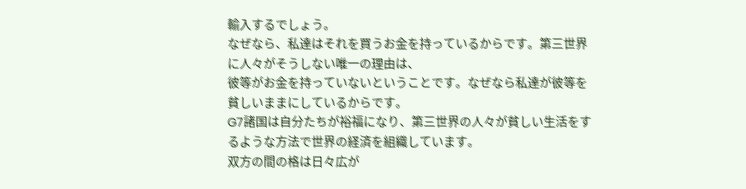輸入するでしょう。
なぜなら、私達はそれを買うお金を持っているからです。第三世界に人々がそうしない唯一の理由は、
彼等がお金を持っていないということです。なぜなら私達が彼等を貧しいままにしているからです。
G7諸国は自分たちが裕福になり、第三世界の人々が貧しい生活をするような方法で世界の経済を組織しています。
双方の間の格は日々広が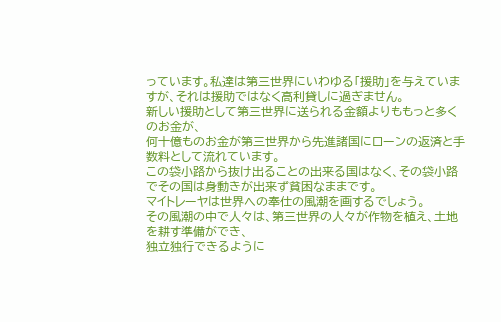っています。私達は第三世界にいわゆる「援助」を与えていますが、それは援助ではなく高利貸しに過ぎません。
新しい援助として第三世界に送られる金額よりももっと多くのお金が、
何十億ものお金が第三世界から先進諸国にローンの返済と手数料として流れています。
この袋小路から抜け出ることの出来る国はなく、その袋小路でその国は身動きが出来ず貧困なままです。
マイトレーヤは世界への奉仕の風潮を画するでしょう。
その風潮の中で人々は、第三世界の人々が作物を植え、土地を耕す準備ができ、
独立独行できるように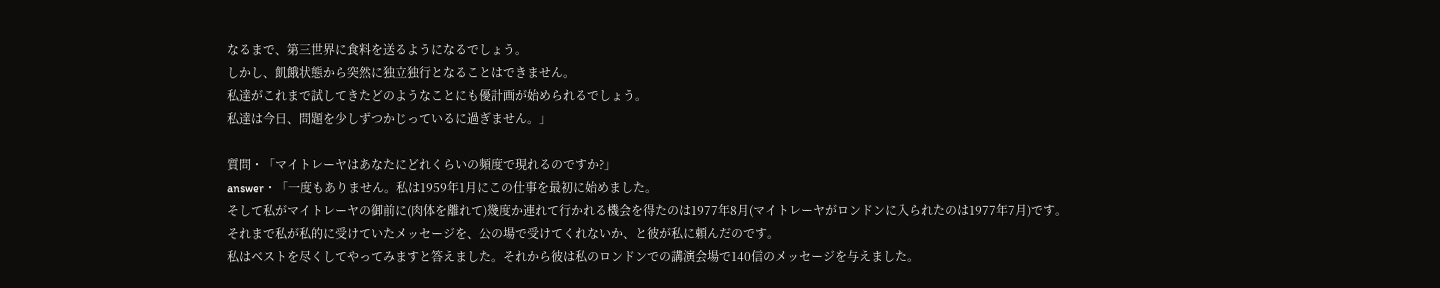なるまで、第三世界に食料を送るようになるでしょう。
しかし、飢餓状態から突然に独立独行となることはできません。
私達がこれまで試してきたどのようなことにも優計画が始められるでしょう。
私達は今日、問題を少しずつかじっているに過ぎません。」

質問・「マイトレーヤはあなたにどれくらいの頻度で現れるのですか?」
answer・「一度もありません。私は1959年1月にこの仕事を最初に始めました。
そして私がマイトレーヤの御前に(肉体を離れて)幾度か連れて行かれる機会を得たのは1977年8月(マイトレーヤがロンドンに入られたのは1977年7月)です。
それまで私が私的に受けていたメッセージを、公の場で受けてくれないか、と彼が私に頼んだのです。
私はベストを尽くしてやってみますと答えました。それから彼は私のロンドンでの講演会場で140信のメッセージを与えました。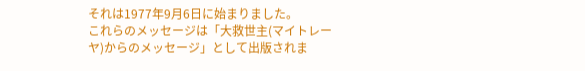それは1977年9月6日に始まりました。
これらのメッセージは「大救世主(マイトレーヤ)からのメッセージ」として出版されま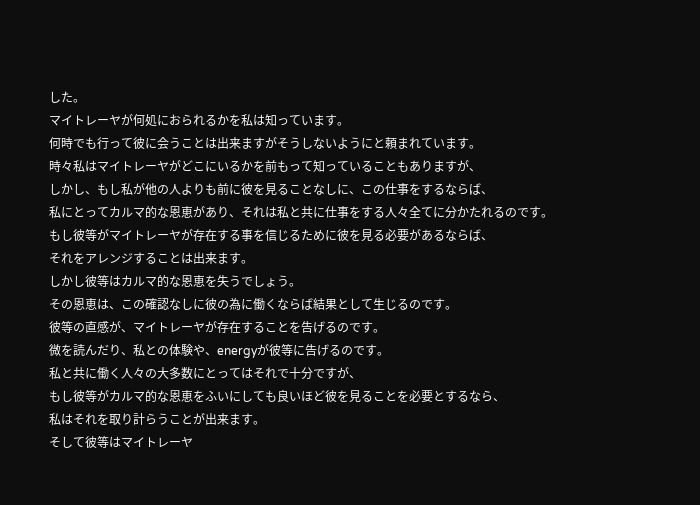した。
マイトレーヤが何処におられるかを私は知っています。
何時でも行って彼に会うことは出来ますがそうしないようにと頼まれています。
時々私はマイトレーヤがどこにいるかを前もって知っていることもありますが、
しかし、もし私が他の人よりも前に彼を見ることなしに、この仕事をするならば、
私にとってカルマ的な恩恵があり、それは私と共に仕事をする人々全てに分かたれるのです。
もし彼等がマイトレーヤが存在する事を信じるために彼を見る必要があるならば、
それをアレンジすることは出来ます。
しかし彼等はカルマ的な恩恵を失うでしょう。
その恩恵は、この確認なしに彼の為に働くならば結果として生じるのです。
彼等の直感が、マイトレーヤが存在することを告げるのです。
微を読んだり、私との体験や、energyが彼等に告げるのです。
私と共に働く人々の大多数にとってはそれで十分ですが、
もし彼等がカルマ的な恩恵をふいにしても良いほど彼を見ることを必要とするなら、
私はそれを取り計らうことが出来ます。
そして彼等はマイトレーヤ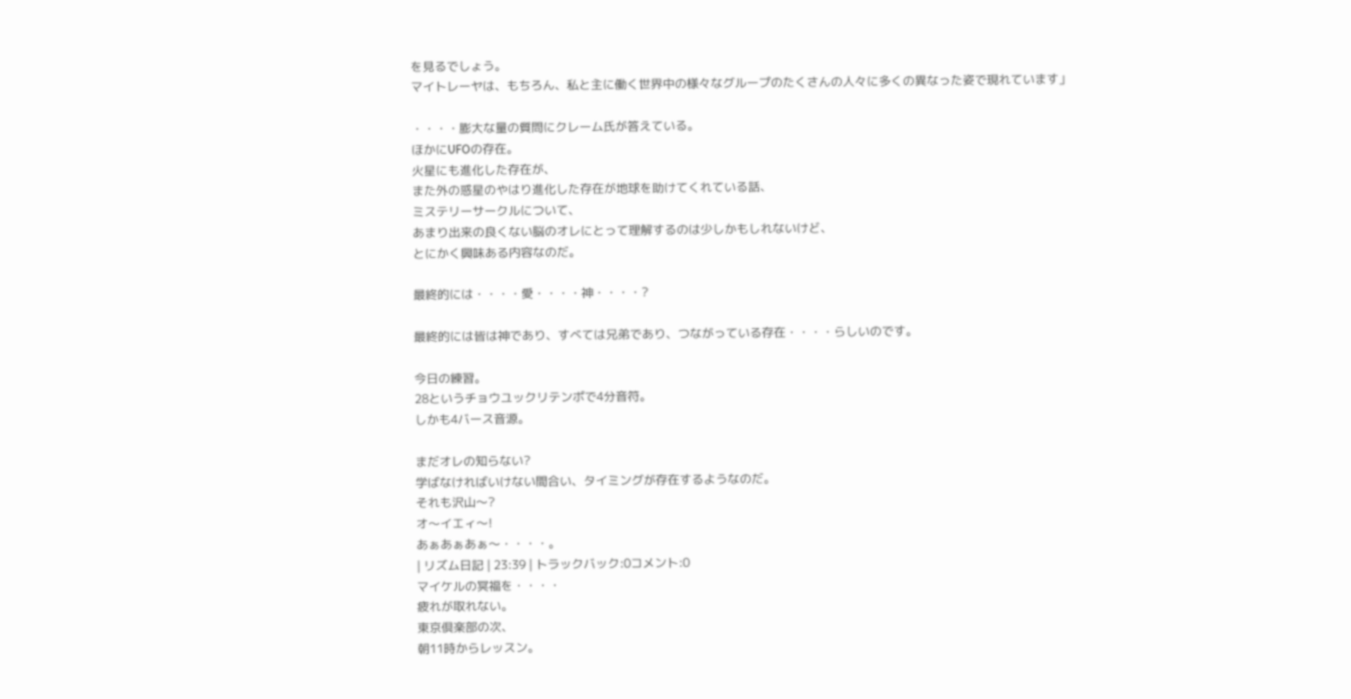を見るでしょう。
マイトレーヤは、もちろん、私と主に働く世界中の様々なグループのたくさんの人々に多くの異なった姿で現れています」

・・・・膨大な量の質問にクレーム氏が答えている。
ほかにUFOの存在。
火星にも進化した存在が、
また外の惑星のやはり進化した存在が地球を助けてくれている話、
ミステリーサークルについて、
あまり出来の良くない脳のオレにとって理解するのは少しかもしれないけど、
とにかく興味ある内容なのだ。

最終的には・・・・愛・・・・神・・・・?

最終的には皆は神であり、すべては兄弟であり、つながっている存在・・・・らしいのです。

今日の練習。
28というチョウユックリテンポで4分音符。
しかも4バース音源。

まだオレの知らない?
学ばなければいけない間合い、タイミングが存在するようなのだ。
それも沢山〜?
オ〜イエィ〜!
あぁあぁあぁ〜・・・・。
| リズム日記 | 23:39 | トラックバック:0コメント:0
マイケルの冥福を・・・・
疲れが取れない。
東京倶楽部の次、
朝11時からレッスン。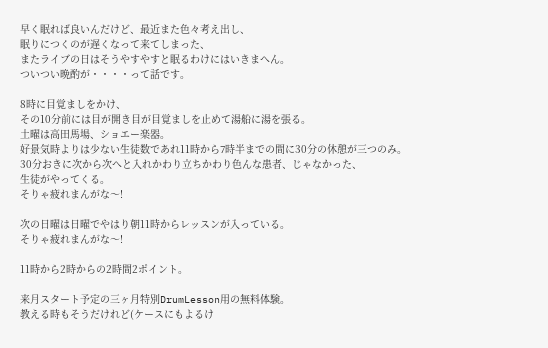早く眠れば良いんだけど、最近また色々考え出し、
眠りにつくのが遅くなって来てしまった、
またライブの日はそうやすやすと眠るわけにはいきまへん。
ついつい晩酌が・・・・って話です。

8時に目覚ましをかけ、
その10分前には目が開き目が目覚ましを止めて湯船に湯を張る。
土曜は高田馬場、ショエー楽器。
好景気時よりは少ない生徒数であれ11時から7時半までの間に30分の休憩が三つのみ。
30分おきに次から次へと入れかわり立ちかわり色んな患者、じゃなかった、
生徒がやってくる。
そりゃ疲れまんがな〜!

次の日曜は日曜でやはり朝11時からレッスンが入っている。
そりゃ疲れまんがな〜!

11時から2時からの2時間2ポイント。

来月スタート予定の三ヶ月特別DrumLesson用の無料体験。
教える時もそうだけれど(ケースにもよるけ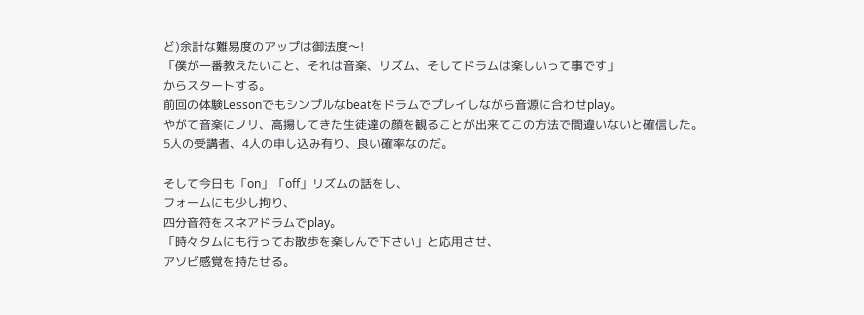ど)余計な難易度のアップは御法度〜!
「僕が一番教えたいこと、それは音楽、リズム、そしてドラムは楽しいって事です」
からスタートする。
前回の体験Lessonでもシンプルなbeatをドラムでプレイしながら音源に合わせplay。
やがて音楽にノリ、高揚してきた生徒達の顔を観ることが出来てこの方法で間違いないと確信した。
5人の受講者、4人の申し込み有り、良い確率なのだ。

そして今日も「on」「off」リズムの話をし、
フォームにも少し拘り、
四分音符をスネアドラムでplay。
「時々タムにも行ってお散歩を楽しんで下さい」と応用させ、
アソビ感覚を持たせる。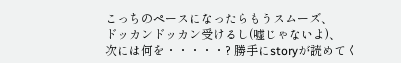こっちのペースになったらもうスムーズ、
ドッカンドッカン受けるし(嘘じゃないよ)、
次には何を・・・・・? 勝手にstoryが読めてく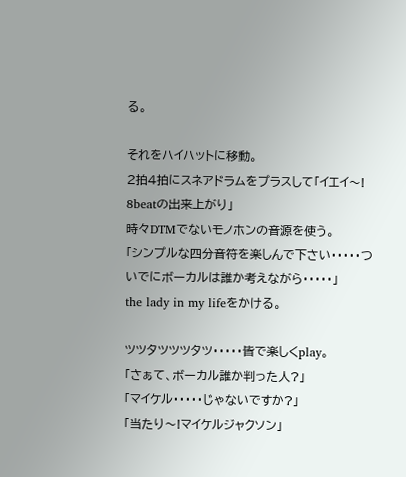る。

それをハイハットに移動。
2拍4拍にスネアドラムをプラスして「イエイ〜! 8beatの出来上がり」
時々DTMでないモノホンの音源を使う。
「シンプルな四分音符を楽しんで下さい・・・・・ついでにボーカルは誰か考えながら・・・・・」
the lady in my lifeをかける。

ツツタツツツタツ・・・・・皆で楽しくplay。
「さぁて、ボーカル誰か判った人?」
「マイケル・・・・・じゃないですか?」
「当たり〜!マイケルジャクソン」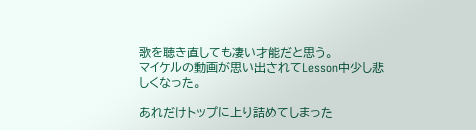歌を聴き直しても凄い才能だと思う。
マイケルの動画が思い出されてLesson中少し悲しくなった。

あれだけトップに上り詰めてしまった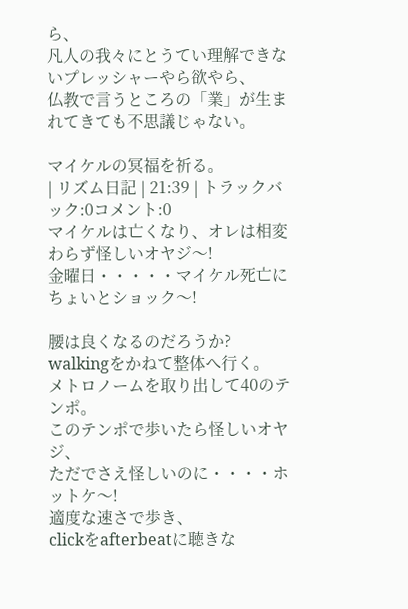ら、
凡人の我々にとうてい理解できないプレッシャーやら欲やら、
仏教で言うところの「業」が生まれてきても不思議じゃない。

マイケルの冥福を祈る。
| リズム日記 | 21:39 | トラックバック:0コメント:0
マイケルは亡くなり、オレは相変わらず怪しいオヤジ〜!
金曜日・・・・・マイケル死亡にちょいとショック〜!

腰は良くなるのだろうか?
walkingをかねて整体へ行く。
メトロノームを取り出して40のテンポ。
このテンポで歩いたら怪しいオヤジ、
ただでさえ怪しいのに・・・・ホットケ〜!
適度な速さで歩き、
clickをafterbeatに聴きな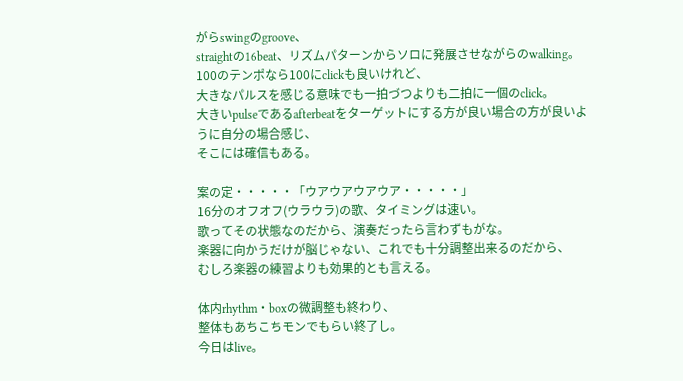がらswingのgroove、
straightの16beat、リズムパターンからソロに発展させながらのwalking。
100のテンポなら100にclickも良いけれど、
大きなパルスを感じる意味でも一拍づつよりも二拍に一個のclick。
大きいpulseであるafterbeatをターゲットにする方が良い場合の方が良いように自分の場合感じ、
そこには確信もある。

案の定・・・・・「ウアウアウアウア・・・・・」
16分のオフオフ(ウラウラ)の歌、タイミングは速い。
歌ってその状態なのだから、演奏だったら言わずもがな。
楽器に向かうだけが脳じゃない、これでも十分調整出来るのだから、
むしろ楽器の練習よりも効果的とも言える。

体内rhythm・boxの微調整も終わり、
整体もあちこちモンでもらい終了し。
今日はlive。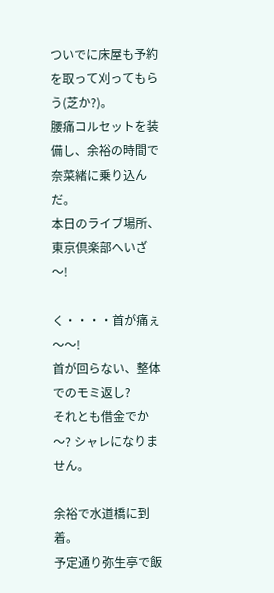ついでに床屋も予約を取って刈ってもらう(芝か?)。
腰痛コルセットを装備し、余裕の時間で奈菜緒に乗り込んだ。
本日のライブ場所、東京倶楽部へいざ〜!

く・・・・首が痛ぇ〜〜!
首が回らない、整体でのモミ返し?
それとも借金でか〜? シャレになりません。

余裕で水道橋に到着。
予定通り弥生亭で飯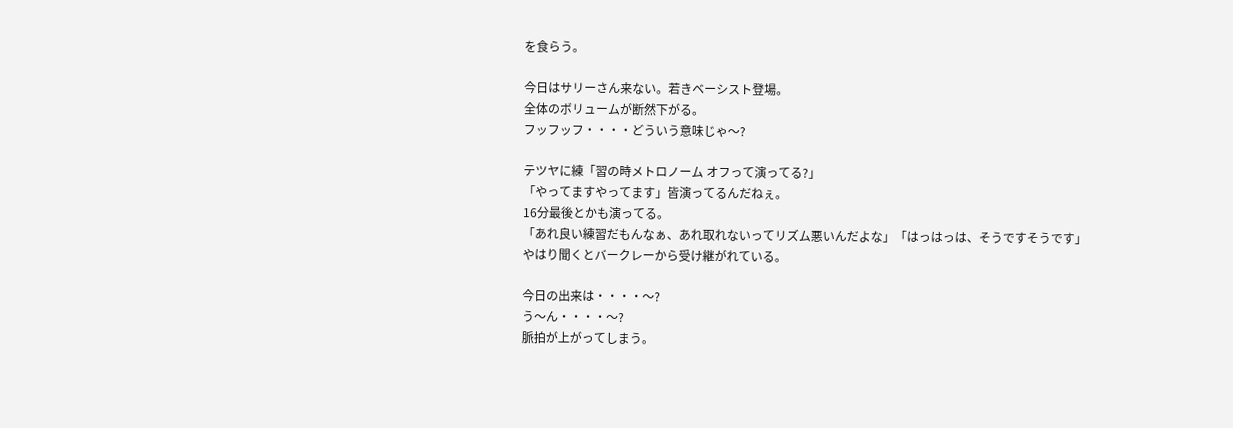を食らう。

今日はサリーさん来ない。若きベーシスト登場。
全体のボリュームが断然下がる。
フッフッフ・・・・どういう意味じゃ〜?

テツヤに練「習の時メトロノーム オフって演ってる?」
「やってますやってます」皆演ってるんだねぇ。
16分最後とかも演ってる。
「あれ良い練習だもんなぁ、あれ取れないってリズム悪いんだよな」「はっはっは、そうですそうです」
やはり聞くとバークレーから受け継がれている。

今日の出来は・・・・〜?
う〜ん・・・・〜?
脈拍が上がってしまう。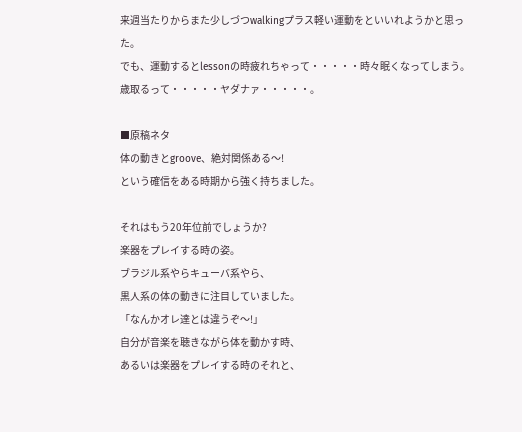来週当たりからまた少しづつwalkingプラス軽い運動をといいれようかと思った。
でも、運動するとlessonの時疲れちゃって・・・・・時々眠くなってしまう。
歳取るって・・・・・ヤダナァ・・・・・。

■原稿ネタ
体の動きとgroove、絶対関係ある〜!
という確信をある時期から強く持ちました。

それはもう20年位前でしょうか?
楽器をプレイする時の姿。
ブラジル系やらキューバ系やら、
黒人系の体の動きに注目していました。
「なんかオレ達とは違うぞ〜!」
自分が音楽を聴きながら体を動かす時、
あるいは楽器をプレイする時のそれと、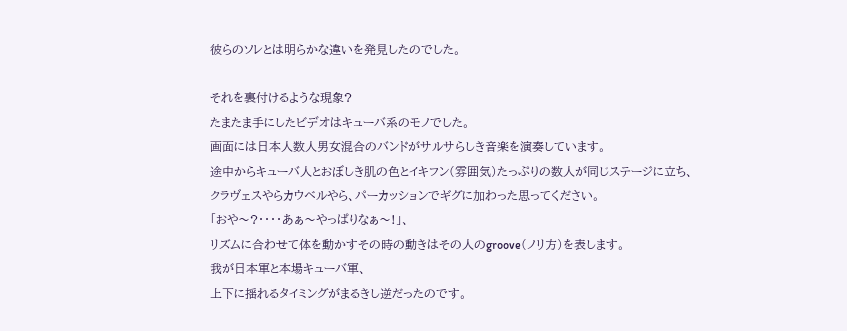彼らのソレとは明らかな違いを発見したのでした。

それを裏付けるような現象?
たまたま手にしたビデオはキューバ系のモノでした。
画面には日本人数人男女混合のバンドがサルサらしき音楽を演奏しています。
途中からキューバ人とおぼしき肌の色とイキフン(雰囲気)たっぷりの数人が同じステージに立ち、
クラヴェスやらカウベルやら、パーカッションでギグに加わった思ってください。
「おや〜?・・・・あぁ〜やっぱりなぁ〜!」、
リズムに合わせて体を動かすその時の動きはその人のgroove(ノリ方)を表します。
我が日本軍と本場キューバ軍、
上下に揺れるタイミングがまるきし逆だったのです。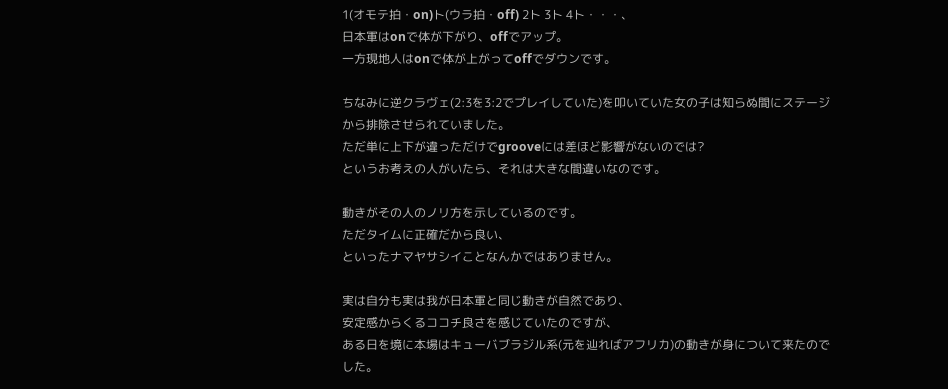1(オモテ拍・on)ト(ウラ拍・off) 2ト 3ト 4ト・・・、
日本軍はonで体が下がり、offでアップ。
一方現地人はonで体が上がってoffでダウンです。

ちなみに逆クラヴェ(2:3を3:2でプレイしていた)を叩いていた女の子は知らぬ間にステージから排除させられていました。
ただ単に上下が違っただけでgrooveには差ほど影響がないのでは?
というお考えの人がいたら、それは大きな間違いなのです。

動きがその人のノリ方を示しているのです。
ただタイムに正確だから良い、
といったナマヤサシイことなんかではありません。

実は自分も実は我が日本軍と同じ動きが自然であり、
安定感からくるココチ良さを感じていたのですが、
ある日を境に本場はキューバブラジル系(元を辿ればアフリカ)の動きが身について来たのでした。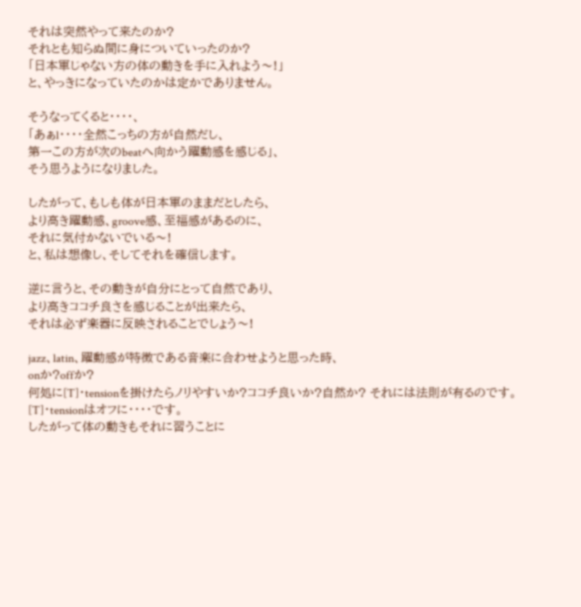それは突然やって来たのか?
それとも知らぬ間に身についていったのか?
「日本軍じゃない方の体の動きを手に入れよう〜!」
と、やっきになっていたのかは定かでありません。

そうなってくると・・・・、
「あぁl・・・・全然こっちの方が自然だし、
第一この方が次のbeatへ向かう躍動感を感じる」、
そう思うようになりました。

したがって、もしも体が日本軍のままだとしたら、
より高き躍動感、groove感、至福感があるのに、
それに気付かないでいる〜!
と、私は想像し、そしてそれを確信します。

逆に言うと、その動きが自分にとって自然であり、
より高きココチ良さを感じることが出来たら、
それは必ず楽器に反映されることでしょう〜!

jazz、latin、躍動感が特徴である音楽に合わせようと思った時、
onか?offか?
何処に[T]・tensionを掛けたらノリやすいか?ココチ良いか?自然か? それには法則が有るのです。
[T]・tensionはオフに・・・・です。
したがって体の動きもそれに習うことに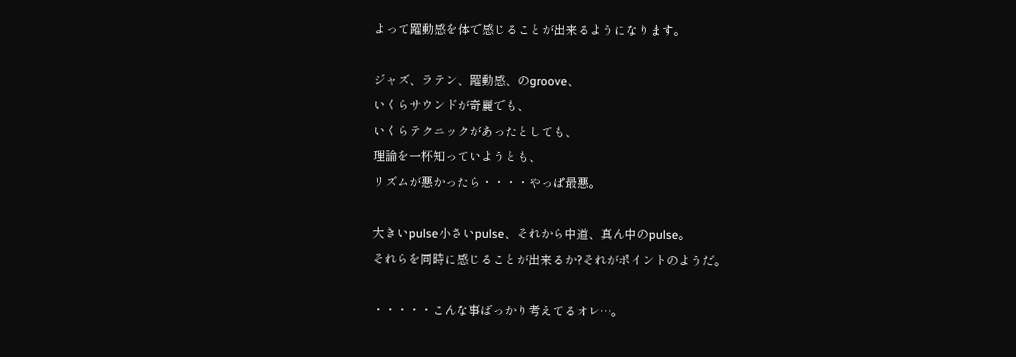よって躍動感を体で感じることが出来るようになります。

ジャズ、ラテン、躍動感、のgroove、
いくらサウンドが奇麗でも、
いくらテクニックがあったとしても、
理論を一杯知っていようとも、
リズムが悪かったら・・・・やっぱ最悪。

大きいpulse小さいpulse、それから中道、真ん中のpulse。
それらを同時に感じることが出来るか?それがポイントのようだ。

・・・・・こんな事ばっかり考えてるオレ…。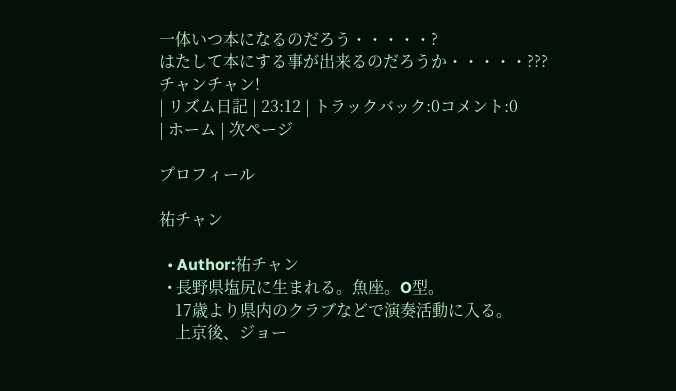一体いつ本になるのだろう・・・・・?
はたして本にする事が出来るのだろうか・・・・・???
チャンチャン!
| リズム日記 | 23:12 | トラックバック:0コメント:0
| ホーム | 次ページ

プロフィール

祐チャン

  • Author:祐チャン
  • 長野県塩尻に生まれる。魚座。O型。
    17歳より県内のクラブなどで演奏活動に入る。
    上京後、ジョー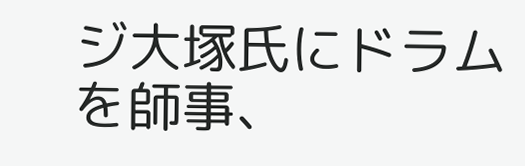ジ大塚氏にドラムを師事、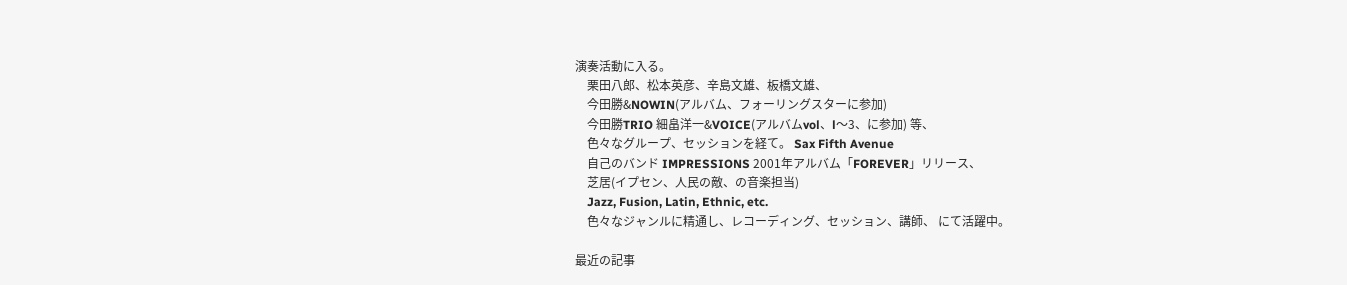演奏活動に入る。
    栗田八郎、松本英彦、辛島文雄、板橋文雄、
    今田勝&NOWIN(アルバム、フォーリングスターに参加)
    今田勝TRIO 細畠洋一&VOICE(アルバムvol、l〜3、に参加) 等、
    色々なグループ、セッションを経て。 Sax Fifth Avenue
    自己のバンド IMPRESSIONS 2001年アルバム「FOREVER」リリース、
    芝居(イプセン、人民の敵、の音楽担当)
    Jazz, Fusion, Latin, Ethnic, etc.
    色々なジャンルに精通し、レコーディング、セッション、講師、 にて活躍中。

最近の記事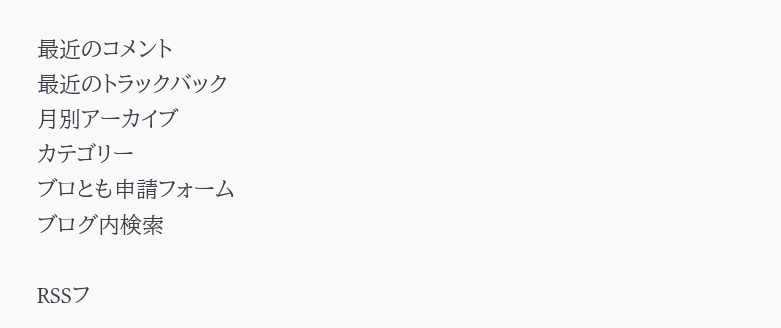最近のコメント
最近のトラックバック
月別アーカイブ
カテゴリー
ブロとも申請フォーム
ブログ内検索

RSSフ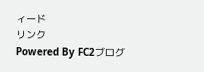ィード
リンク
Powered By FC2ブログ